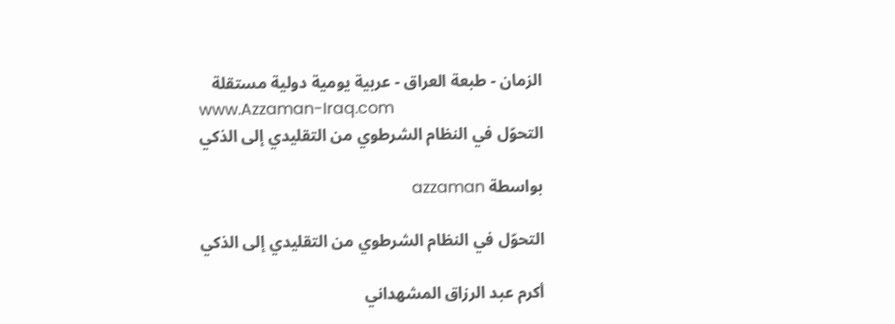الزمان - طبعة العراق - عربية يومية دولية مستقلة
www.Azzaman-Iraq.com
التحوّل في النظام الشرطوي من التقليدي إلى الذكي

بواسطة azzaman

التحوّل في النظام الشرطوي من التقليدي إلى الذكي

أكرم عبد الرزاق المشهداني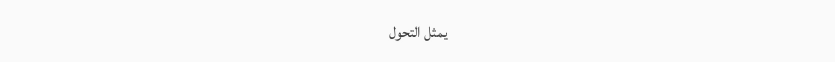يمثل التحول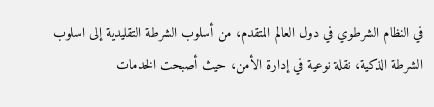في النظام الشرطوي في دول العالم المتقدم، من أسلوب الشرطة التقليدية إلى اسلوب الشرطة الذكية، نقلة نوعية في إدارة الأمن، حيث أصبحت الخدمات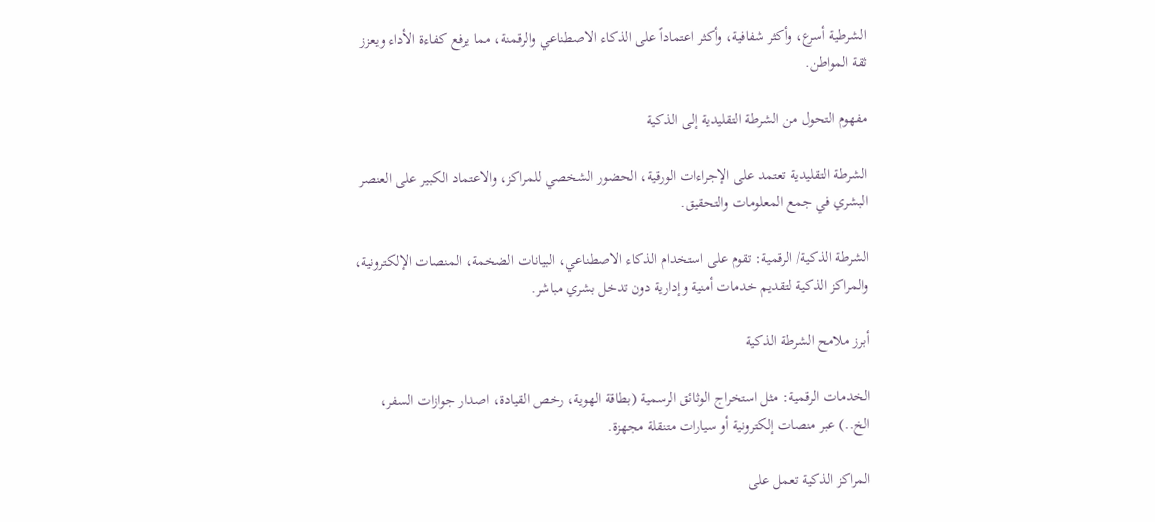الشرطية أسرع، وأكثر شفافية، وأكثر اعتماداً على الذكاء الاصطناعي والرقمنة، مما يرفع كفاءة الأداء ويعزز ثقة المواطن.

مفهوم التحول من الشرطة التقليدية إلى الذكية

الشرطة التقليدية تعتمد على الإجراءات الورقية، الحضور الشخصي للمراكز، والاعتماد الكبير على العنصر البشري في جمع المعلومات والتحقيق.

الشرطة الذكية/ الرقمية: تقوم على استخدام الذكاء الاصطناعي، البيانات الضخمة، المنصات الإلكترونية، والمراكز الذكية لتقديم خدمات أمنية وإدارية دون تدخل بشري مباشر.

أبرز ملامح الشرطة الذكية

الخدمات الرقمية: مثل استخراج الوثائق الرسمية (بطاقة الهوية، رخص القيادة، اصدار جوازات السفر، الخ..) عبر منصات إلكترونية أو سيارات متنقلة مجهزة.

المراكز الذكية تعمل على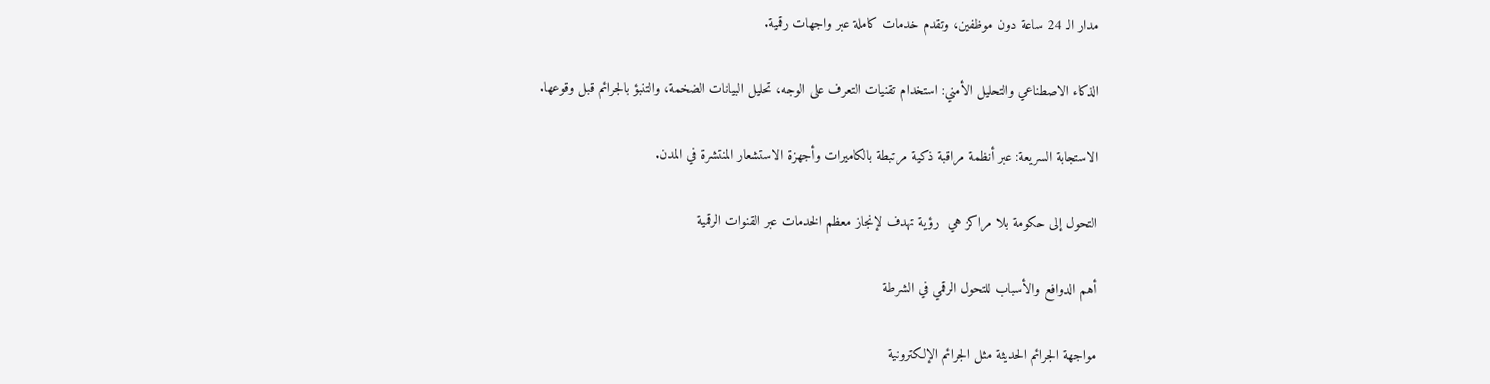مدار الـ 24 ساعة دون موظفين، وتقدم خدمات كاملة عبر واجهات رقمية.

الذكاء الاصطناعي والتحليل الأمني: استخدام تقنيات التعرف على الوجه، تحليل البيانات الضخمة، والتنبؤ بالجرائم قبل وقوعها.

الاستجابة السريعة: عبر أنظمة مراقبة ذكية مرتبطة بالكاميرات وأجهزة الاستشعار المنتشرة في المدن.

التحول إلى حكومة بلا مراكز هي  رؤية تهدف لإنجاز معظم الخدمات عبر القنوات الرقمية

أهم الدوافع والأسباب للتحول الرقمي في الشرطة

مواجهة الجرائم الحديثة مثل الجرائم الإلكترونية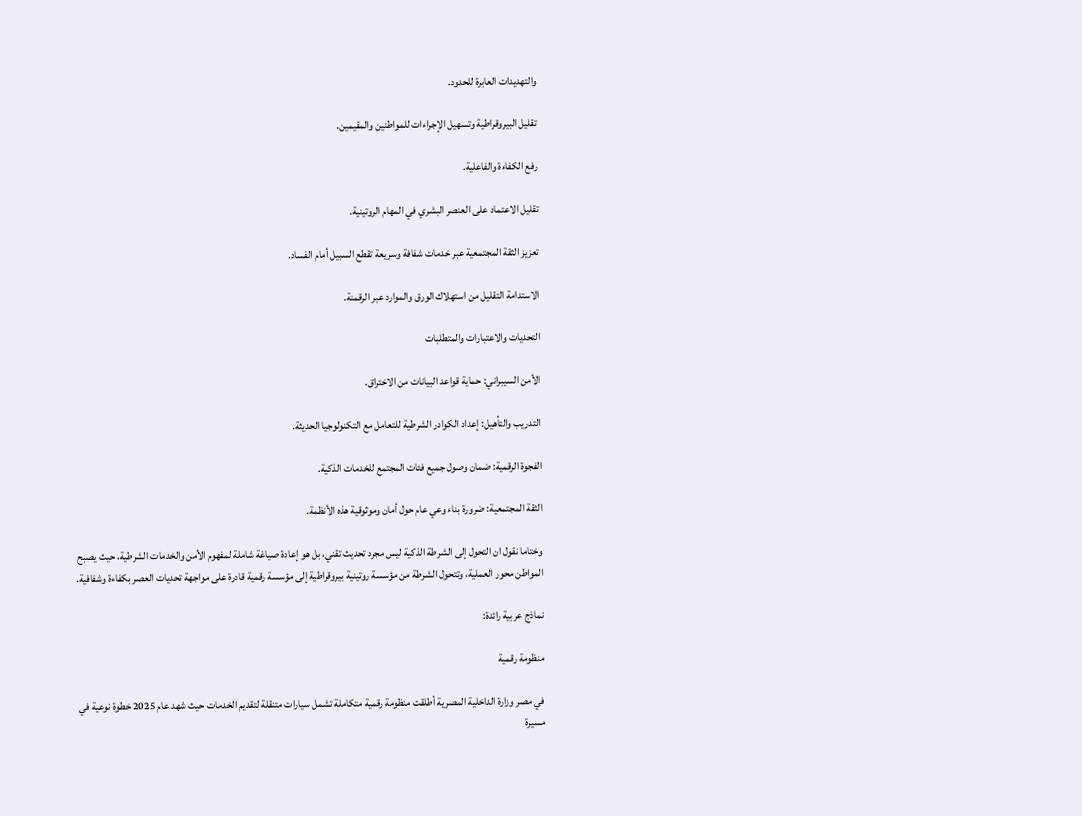والتهديدات العابرة للحدود.

تقليل البيروقراطية وتسهيل الإجراءات للمواطنين والمقيمين.

رفع الكفاءة والفاعلية.

تقليل الاعتماد على العنصر البشري في المهام الروتينية.

تعزيز الثقة المجتمعية عبر خدمات شفافة وسريعة تقطع السبيل أمام الفساد.

الاستدامة التقليل من استهلاك الورق والموارد عبر الرقمنة.

التحديات والاعتبارات والمتطلبات

الأمن السيبراني: حماية قواعد البيانات من الاختراق.

التدريب والتأهيل: إعداد الكوادر الشرطية للتعامل مع التكنولوجيا الحديثة.

الفجوة الرقمية: ضمان وصول جميع فئات المجتمع للخدمات الذكية.

الثقة المجتمعية: ضرورة بناء وعي عام حول أمان وموثوقية هذه الأنظمة.

وختاما نقول ان التحول إلى الشرطة الذكية ليس مجرد تحديث تقني، بل هو إعادة صياغة شاملة لمفهوم الأمن والخدمات الشرطية، حيث يصبح المواطن محور العملية، وتتحول الشرطة من مؤسسة روتينية بيروقراطية إلى مؤسسة رقمية قادرة على مواجهة تحديات العصر بكفاءة وشفافية.

نماذج عربية رائدة:

منظومة رقمية

في مصر وزارة الداخلية المصرية أطلقت منظومة رقمية متكاملة تشمل سيارات متنقلة لتقديم الخدمات حيث شهد عام 2025 خطوة نوعية في مسيرة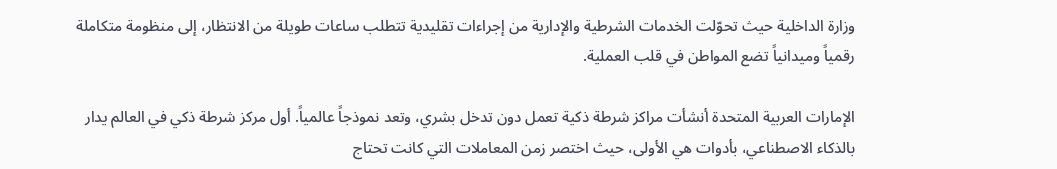وزارة الداخلية حيث تحوّلت الخدمات الشرطية والإدارية من إجراءات تقليدية تتطلب ساعات طويلة من الانتظار، إلى منظومة متكاملة رقمياً وميدانياً تضع المواطن في قلب العملية.

الإمارات العربية المتحدة أنشأت مراكز شرطة ذكية تعمل دون تدخل بشري، وتعد نموذجاً عالمياً. أول مركز شرطة ذكي في العالم يدار بالذكاء الاصطناعي، بأدوات هي الأولى، حيث اختصر زمن المعاملات التي كانت تحتاج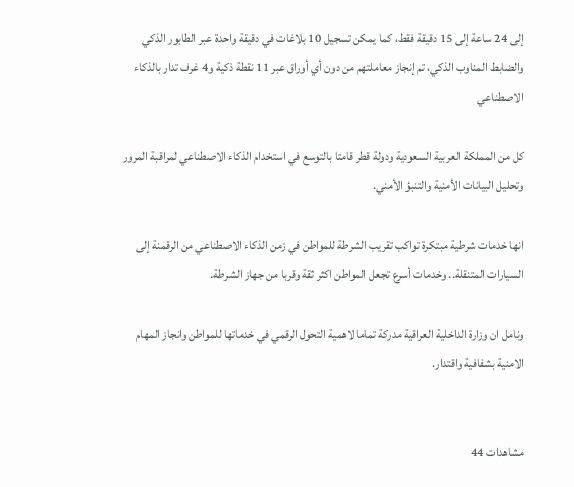إلى 24 ساعة إلى 15 دقيقة فقط، كما يمكن تسجيل 10 بلاغات في دقيقة واحدة عبر الطابور الذكي والضابط المناوب الذكي، تم إنجاز معاملتهم من دون أي أوراق عبر 11 نقطة ذكية و4 غرف تدار بالذكاء الاصطناعي

كل من المملكة العربية السعودية ودولة قطر قامتا بالتوسع في استخدام الذكاء الاصطناعي لمراقبة المرور وتحليل البيانات الأمنية والتنبؤ الأمني.

انها خدمات شرطية مبتكرة تواكب تقريب الشرطة للمواطن في زمن الذكاء الاصطناعي من الرقمنة إلى السيارات المتنقلة.. وخدمات أسرع تجعل المواطن اكثر ثقة وقربا من جهاز الشرطة.

ونامل ان وزارة الداخلية العراقية مدركة تماما لاهمية التحول الرقمي في خدماتها للمواطن وانجاز المهام الامنية بشفافية واقتدار.


مشاهدات 44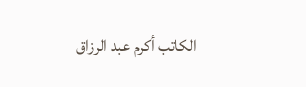الكاتب أكرم عبد الرزاق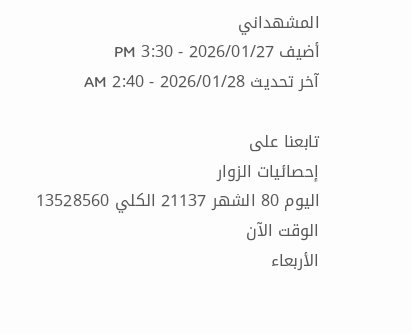المشهداني
أضيف 2026/01/27 - 3:30 PM
آخر تحديث 2026/01/28 - 2:40 AM

تابعنا على
إحصائيات الزوار
اليوم 80 الشهر 21137 الكلي 13528560
الوقت الآن
الأربعاء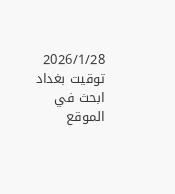2026/1/28 توقيت بغداد
ابحث في الموقع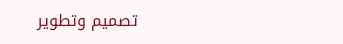تصميم وتطوير